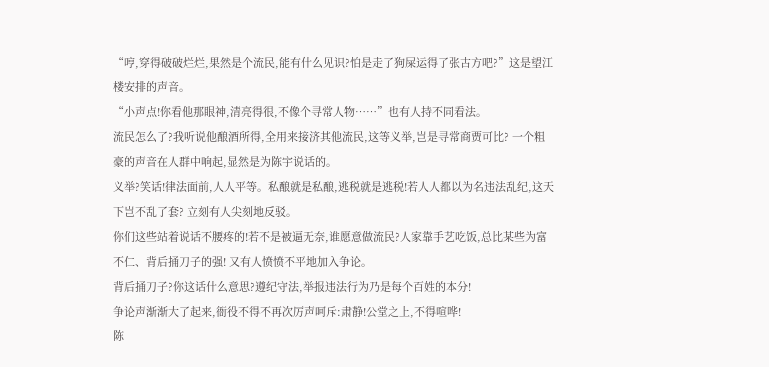“哼,穿得破破烂烂,果然是个流民,能有什么见识?怕是走了狗屎运得了张古方吧?”这是望江楼安排的声音。
“小声点!你看他那眼神,清亮得很,不像个寻常人物……”也有人持不同看法。
流民怎么了?我听说他酿酒所得,全用来接济其他流民,这等义举,岂是寻常商贾可比? 一个粗豪的声音在人群中响起,显然是为陈宇说话的。
义举?笑话!律法面前,人人平等。私酿就是私酿,逃税就是逃税!若人人都以为名违法乱纪,这天下岂不乱了套? 立刻有人尖刻地反驳。
你们这些站着说话不腰疼的!若不是被逼无奈,谁愿意做流民?人家靠手艺吃饭,总比某些为富不仁、背后捅刀子的强! 又有人愤愤不平地加入争论。
背后捅刀子?你这话什么意思?遵纪守法,举报违法行为乃是每个百姓的本分!
争论声渐渐大了起来,衙役不得不再次厉声呵斥:肃静!公堂之上,不得喧哗!
陈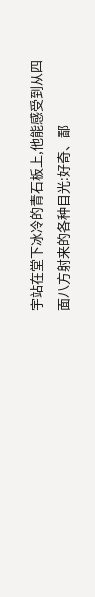宇站在堂下冰冷的青石板上,他能感受到从四面八方射来的各种目光:好奇、鄙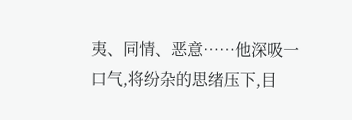夷、同情、恶意……他深吸一口气,将纷杂的思绪压下,目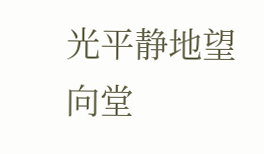光平静地望向堂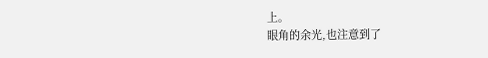上。
眼角的余光,也注意到了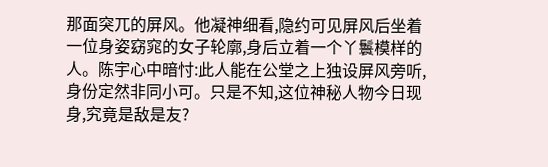那面突兀的屏风。他凝神细看,隐约可见屏风后坐着一位身姿窈窕的女子轮廓,身后立着一个丫鬟模样的人。陈宇心中暗忖:此人能在公堂之上独设屏风旁听,身份定然非同小可。只是不知,这位神秘人物今日现身,究竟是敌是友?